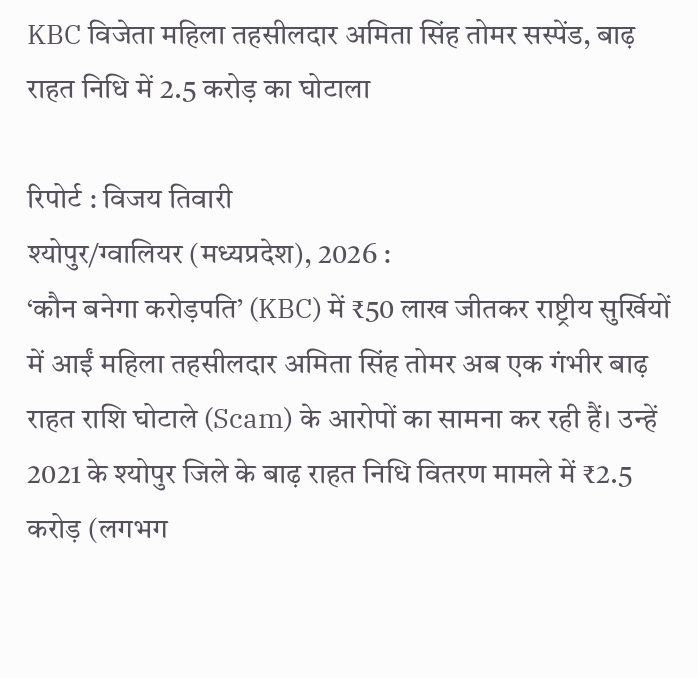KBC विजेता महिला तहसीलदार अमिता सिंह तोमर सस्पेंड, बाढ़ राहत निधि में 2.5 करोड़ का घोटाला

रिपोर्ट : विजय तिवारी
श्योपुर/ग्वालियर (मध्यप्रदेश), 2026 :
‘कौन बनेगा करोड़पति’ (KBC) में ₹50 लाख जीतकर राष्ट्रीय सुर्खियों में आईं महिला तहसीलदार अमिता सिंह तोमर अब एक गंभीर बाढ़ राहत राशि घोटाले (Scam) के आरोपों का सामना कर रही हैं। उन्हें 2021 के श्योपुर जिले के बाढ़ राहत निधि वितरण मामले में ₹2.5 करोड़ (लगभग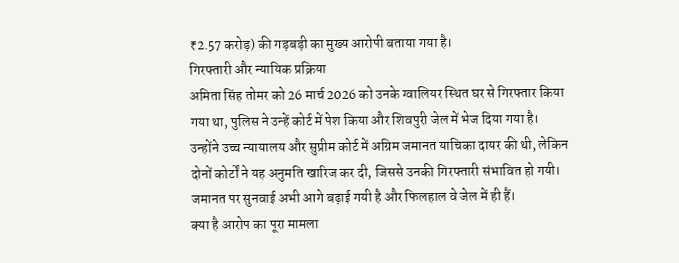₹2.57 करोड़) की गड़बड़ी का मुख्य आरोपी बताया गया है।
गिरफ्तारी और न्यायिक प्रक्रिया
अमिता सिंह तोमर को 26 मार्च 2026 को उनके ग्वालियर स्थित घर से गिरफ्तार किया गया था, पुलिस ने उन्हें कोर्ट में पेश किया और शिवपुरी जेल में भेज दिया गया है।
उन्होंने उच्च न्यायालय और सुप्रीम कोर्ट में अग्रिम जमानत याचिका दायर की थी, लेकिन दोनों कोर्टों ने यह अनुमति खारिज कर दी, जिससे उनकी गिरफ्तारी संभावित हो गयी।
जमानत पर सुनवाई अभी आगे बढ़ाई गयी है और फिलहाल वे जेल में ही हैं।
क्या है आरोप का पूरा मामला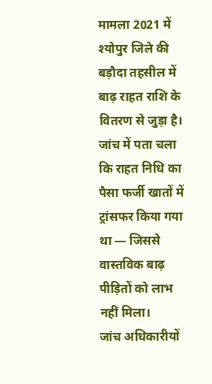मामला 2021 में श्योपुर जिले की बड़ौदा तहसील में बाढ़ राहत राशि के वितरण से जुड़ा है।
जांच में पता चला कि राहत निधि का पैसा फर्जी खातों में ट्रांसफर किया गया था — जिससे वास्तविक बाढ़ पीड़ितों को लाभ नहीं मिला।
जांच अधिकारीयों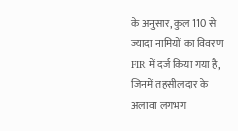के अनुसार, कुल 110 से ज्यादा नामियों का विवरण FIR में दर्ज किया गया है, जिनमें तहसीलदार के अलावा लगभग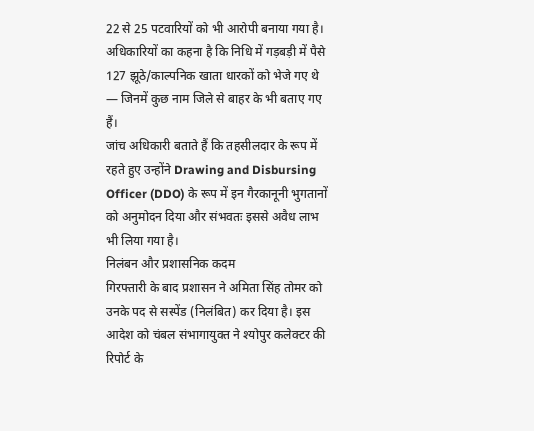22 से 25 पटवारियों को भी आरोपी बनाया गया है।
अधिकारियों का कहना है कि निधि में गड़बड़ी में पैसे 127 झूठे/काल्पनिक खाता धारकों को भेजे गए थे — जिनमें कुछ नाम जिले से बाहर के भी बताए गए हैं।
जांच अधिकारी बताते हैं कि तहसीलदार के रूप में रहते हुए उन्होंने Drawing and Disbursing Officer (DDO) के रूप में इन गैरकानूनी भुगतानों को अनुमोदन दिया और संभवतः इससे अवैध लाभ भी लिया गया है।
निलंबन और प्रशासनिक कदम
गिरफ्तारी के बाद प्रशासन ने अमिता सिंह तोमर को उनके पद से सस्पेंड (निलंबित) कर दिया है। इस आदेश को चंबल संभागायुक्त ने श्योपुर कलेक्टर की रिपोर्ट के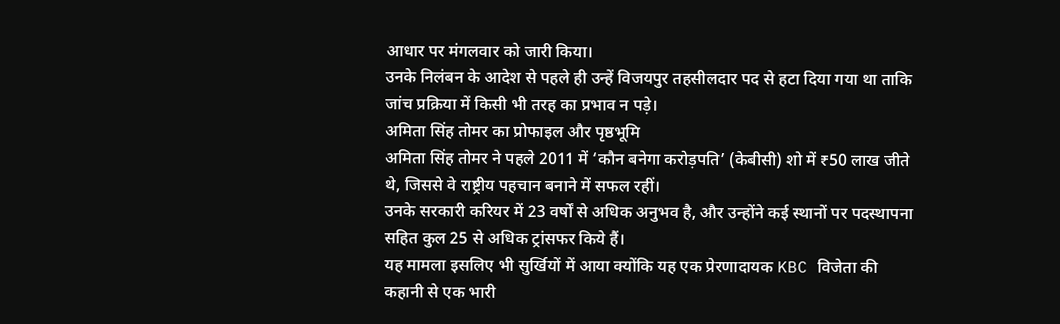आधार पर मंगलवार को जारी किया।
उनके निलंबन के आदेश से पहले ही उन्हें विजयपुर तहसीलदार पद से हटा दिया गया था ताकि जांच प्रक्रिया में किसी भी तरह का प्रभाव न पड़े।
अमिता सिंह तोमर का प्रोफाइल और पृष्ठभूमि
अमिता सिंह तोमर ने पहले 2011 में ‘कौन बनेगा करोड़पति’ (केबीसी) शो में ₹50 लाख जीते थे, जिससे वे राष्ट्रीय पहचान बनाने में सफल रहीं।
उनके सरकारी करियर में 23 वर्षों से अधिक अनुभव है, और उन्होंने कई स्थानों पर पदस्थापना सहित कुल 25 से अधिक ट्रांसफर किये हैं।
यह मामला इसलिए भी सुर्खियों में आया क्योंकि यह एक प्रेरणादायक KBC विजेता की कहानी से एक भारी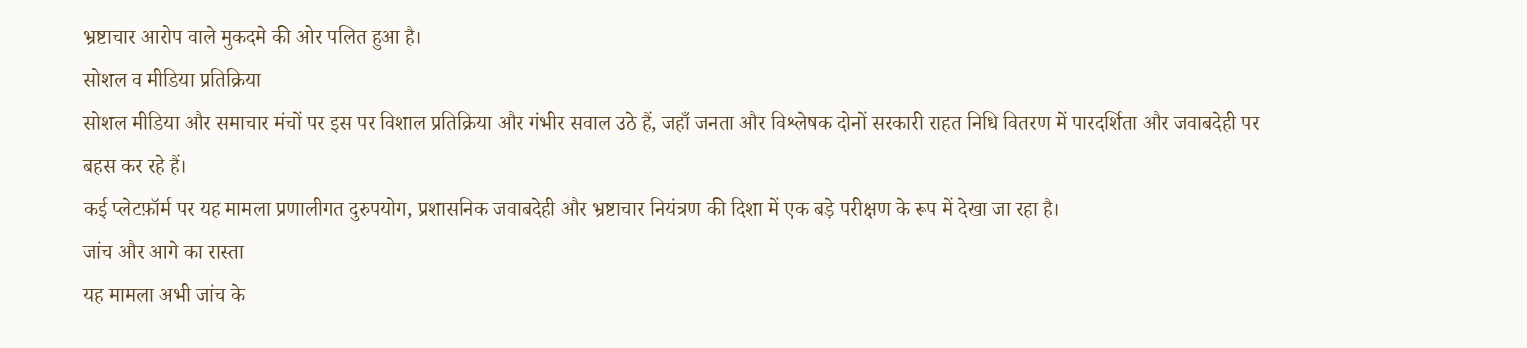भ्रष्टाचार आरोप वाले मुकदमे की ओर पलित हुआ है।
सोशल व मीडिया प्रतिक्रिया
सोशल मीडिया और समाचार मंचों पर इस पर विशाल प्रतिक्रिया और गंभीर सवाल उठे हैं, जहाँ जनता और विश्लेषक दोनों सरकारी राहत निधि वितरण में पारदर्शिता और जवाबदेही पर बहस कर रहे हैं।
कई प्लेटफ़ॉर्म पर यह मामला प्रणालीगत दुरुपयोग, प्रशासनिक जवाबदेही और भ्रष्टाचार नियंत्रण की दिशा में एक बड़े परीक्षण के रूप में देखा जा रहा है।
जांच और आगे का रास्ता
यह मामला अभी जांच के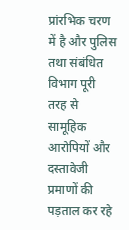प्रांरभिक चरण में है और पुलिस तथा संबंधित विभाग पूरी तरह से सामूहिक आरोपियों और दस्तावेजी प्रमाणों की पड़ताल कर रहे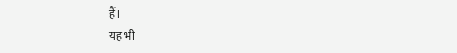हैं।
यह भी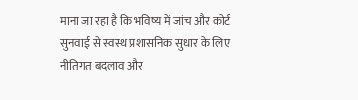माना जा रहा है कि भविष्य में जांच और कोर्ट सुनवाई से स्वस्थ प्रशासनिक सुधार के लिए नीतिगत बदलाव और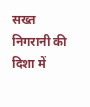सख्त निगरानी की दिशा में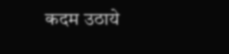कदम उठाये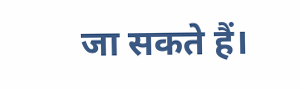जा सकते हैं।